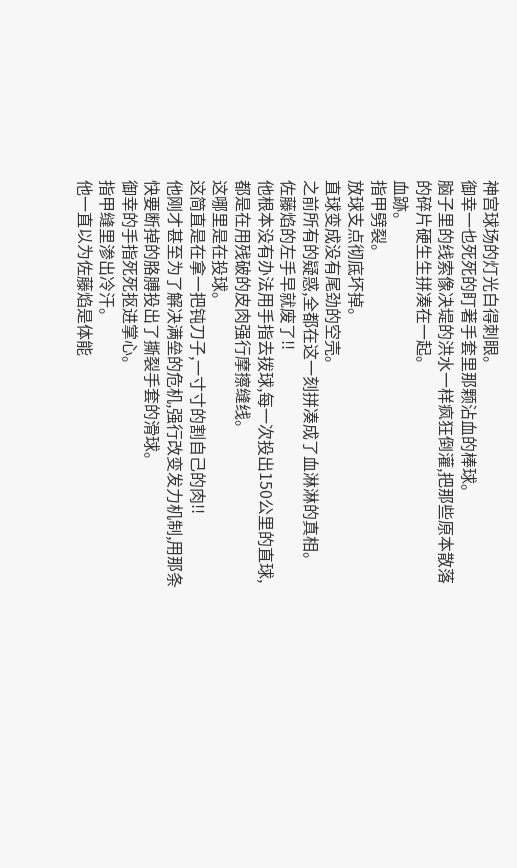神宫球场的灯光白得刺眼。
御幸一也死死的盯著手套里那颗沾血的棒球。
脑子里的线索像决堤的洪水一样疯狂倒灌,把那些原本散落的碎片硬生生拼凑在一起。
血跡。
指甲劈裂。
放球支点彻底坏掉。
直球变成没有尾劲的空壳。
之前所有的疑惑,全都在这一刻拼凑成了血淋淋的真相。
佐藤焰的左手早就废了!!
他根本没有办法用手指去拨球,每一次投出150公里的直球,都是在用残破的皮肉强行摩擦缝线。
这哪里是在投球。
这简直是在拿一把钝刀子,一寸寸的割自己的肉!!
他刚才甚至为了解决满垒的危机,强行改变发力机制,用那条快要断掉的胳膊投出了撕裂手套的滑球。
御幸的手指死死抠进掌心。
指甲缝里渗出冷汗。
他一直以为佐藤焰是体能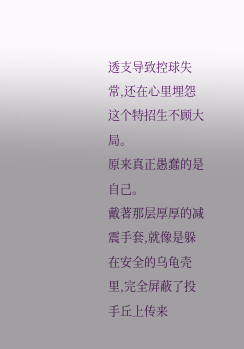透支导致控球失常,还在心里埋怨这个特招生不顾大局。
原来真正愚蠢的是自己。
戴著那层厚厚的减震手套,就像是躲在安全的乌龟壳里,完全屏蔽了投手丘上传来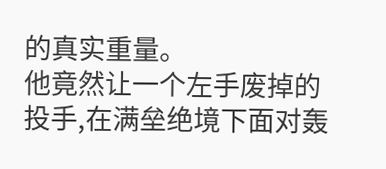的真实重量。
他竟然让一个左手废掉的投手,在满垒绝境下面对轰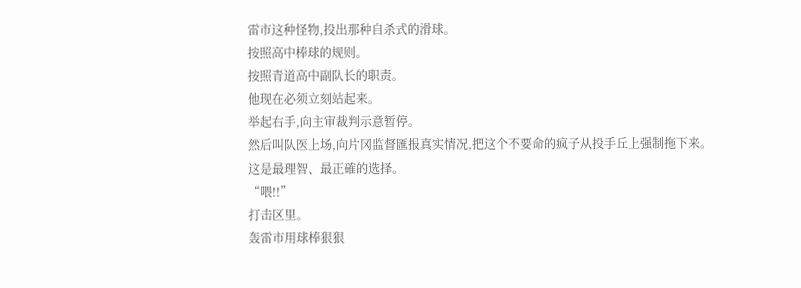雷市这种怪物,投出那种自杀式的滑球。
按照高中棒球的规则。
按照青道高中副队长的职责。
他现在必须立刻站起来。
举起右手,向主审裁判示意暂停。
然后叫队医上场,向片冈监督匯报真实情况,把这个不要命的疯子从投手丘上强制拖下来。
这是最理智、最正確的选择。
“喂!!”
打击区里。
轰雷市用球棒狠狠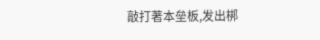敲打著本垒板,发出梆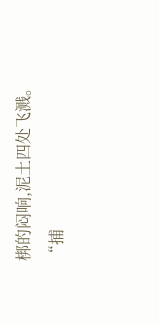梆的闷响,泥土四处飞溅。
“捕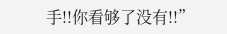手!!你看够了没有!!”